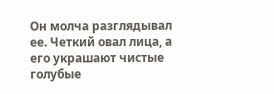Он молча разглядывал ее. Четкий овал лица, а его украшают чистые голубые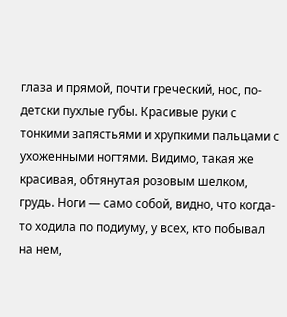глаза и прямой, почти греческий, нос, по-детски пухлые губы. Красивые руки с тонкими запястьями и хрупкими пальцами с ухоженными ногтями. Видимо, такая же красивая, обтянутая розовым шелком, грудь. Ноги — само собой, видно, что когда-то ходила по подиуму, у всех, кто побывал на нем,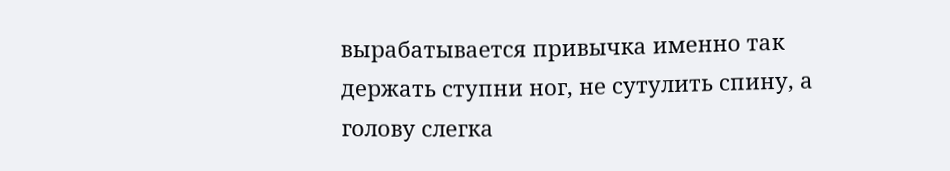вырабатывается привычка именно так держать ступни ног, не сутулить спину, а голову слегка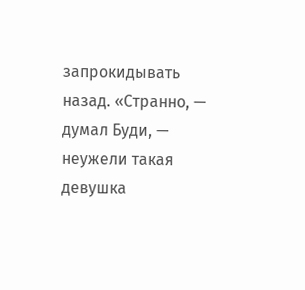запрокидывать назад. «Странно, — думал Буди, — неужели такая девушка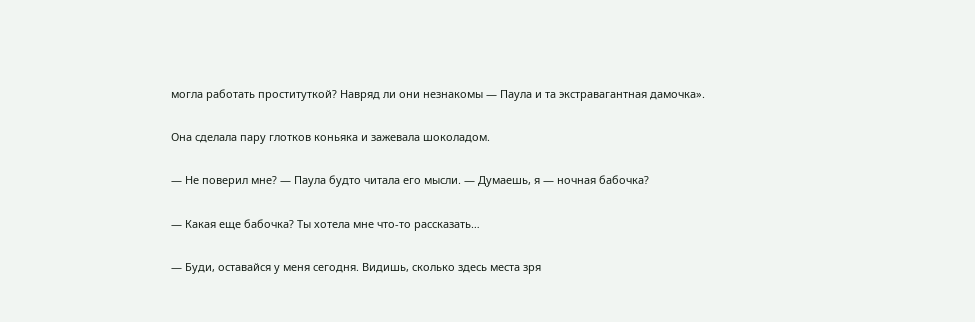могла работать проституткой? Навряд ли они незнакомы — Паула и та экстравагантная дамочка».

Она сделала пару глотков коньяка и зажевала шоколадом.

— Не поверил мне? — Паула будто читала его мысли. — Думаешь, я — ночная бабочка?

— Какая еще бабочка? Ты хотела мне что-то рассказать…

— Буди, оставайся у меня сегодня. Видишь, сколько здесь места зря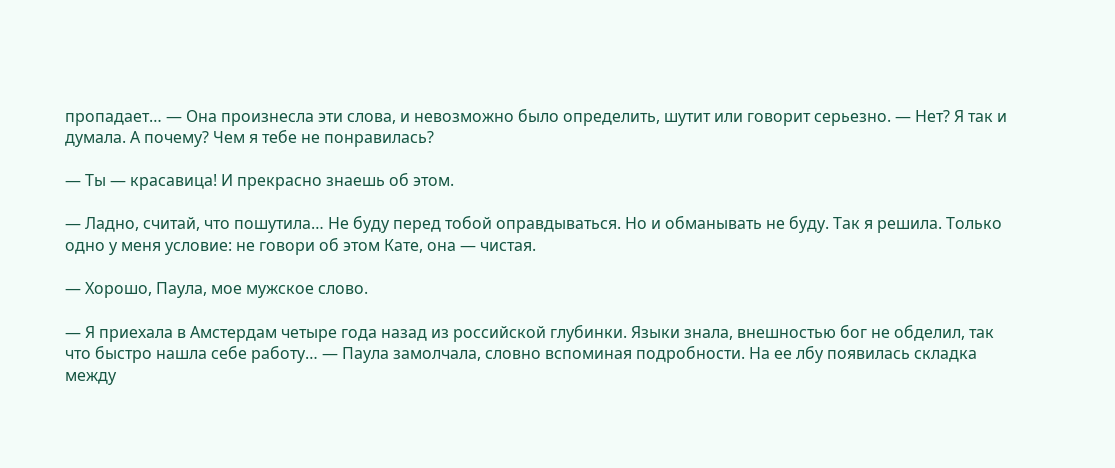пропадает… — Она произнесла эти слова, и невозможно было определить, шутит или говорит серьезно. — Нет? Я так и думала. А почему? Чем я тебе не понравилась?

— Ты — красавица! И прекрасно знаешь об этом.

— Ладно, считай, что пошутила… Не буду перед тобой оправдываться. Но и обманывать не буду. Так я решила. Только одно у меня условие: не говори об этом Кате, она — чистая.

— Хорошо, Паула, мое мужское слово.

— Я приехала в Амстердам четыре года назад из российской глубинки. Языки знала, внешностью бог не обделил, так что быстро нашла себе работу… — Паула замолчала, словно вспоминая подробности. На ее лбу появилась складка между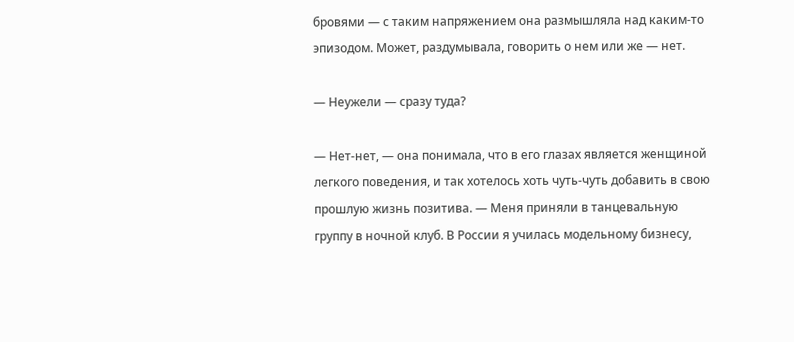бровями — с таким напряжением она размышляла над каким-то эпизодом. Может, раздумывала, говорить о нем или же — нет.

— Неужели — сразу туда?

— Нет-нет, — она понимала, что в его глазах является женщиной легкого поведения, и так хотелось хоть чуть-чуть добавить в свою прошлую жизнь позитива. — Меня приняли в танцевальную группу в ночной клуб. В России я училась модельному бизнесу,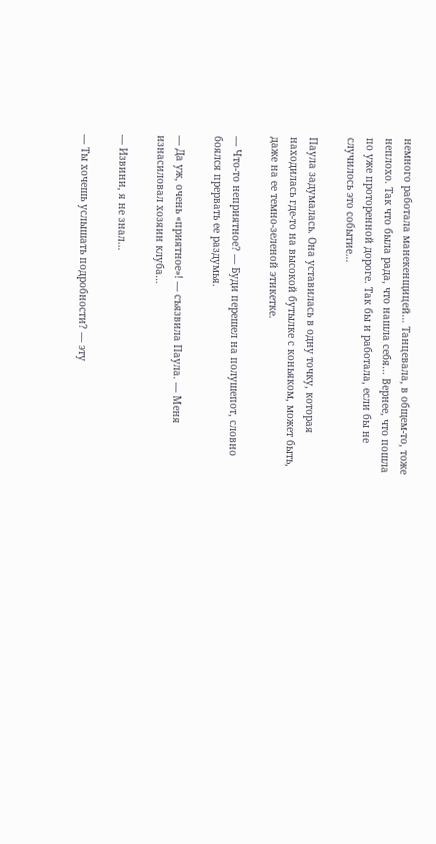немного работала манекенщицей… Танцевала, в общем-то, тоже неплохо. Так что была рада, что нашла себя… Вернее, что пошла по уже проторенной дороге. Так бы и работала, если бы не случилось это событие…

Паула задумалась. Она уставилась в одну точку, которая находилась где-то на высокой бутылке с коньяком, может быть, даже на ее темно-зеленой этикетке.

— Что-то неприятное? — Буди перешел на полушепот, словно боялся прервать ее раздумья.

— Да уж, очень «приятное»! — съязвила Паула. — Меня изнасиловал хозяин клуба…

— Извини, я не знал…

— Ты хочешь услышать подробности? — эту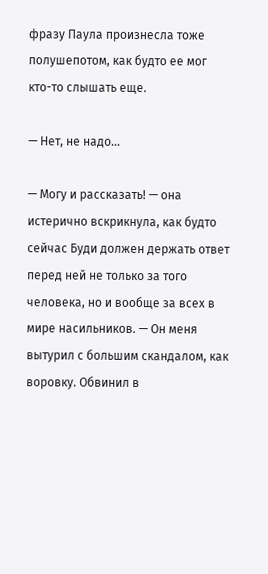фразу Паула произнесла тоже полушепотом, как будто ее мог кто-то слышать еще.

— Нет, не надо…

— Могу и рассказать! — она истерично вскрикнула, как будто сейчас Буди должен держать ответ перед ней не только за того человека, но и вообще за всех в мире насильников. — Он меня вытурил с большим скандалом, как воровку. Обвинил в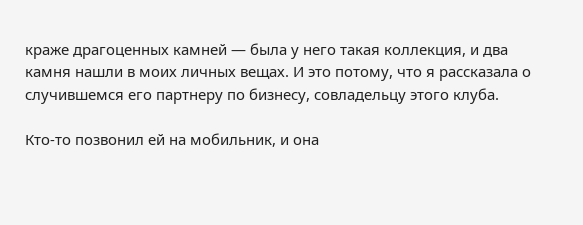краже драгоценных камней — была у него такая коллекция, и два камня нашли в моих личных вещах. И это потому, что я рассказала о случившемся его партнеру по бизнесу, совладельцу этого клуба.

Кто-то позвонил ей на мобильник, и она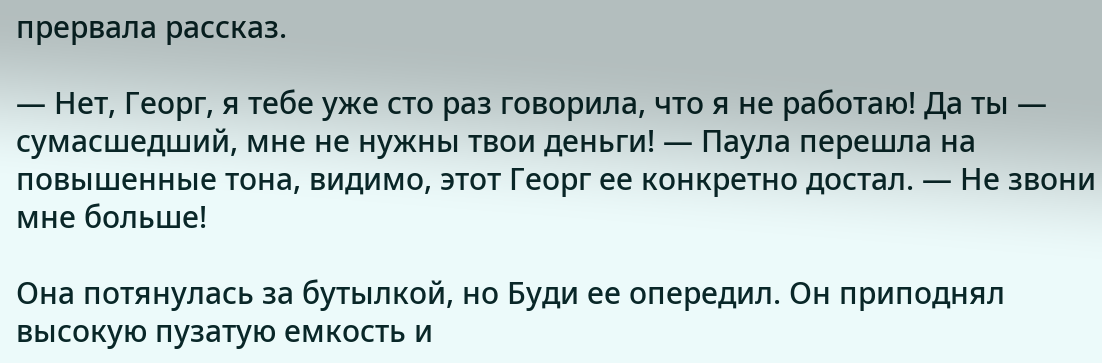прервала рассказ.

— Нет, Георг, я тебе уже сто раз говорила, что я не работаю! Да ты — сумасшедший, мне не нужны твои деньги! — Паула перешла на повышенные тона, видимо, этот Георг ее конкретно достал. — Не звони мне больше!

Она потянулась за бутылкой, но Буди ее опередил. Он приподнял высокую пузатую емкость и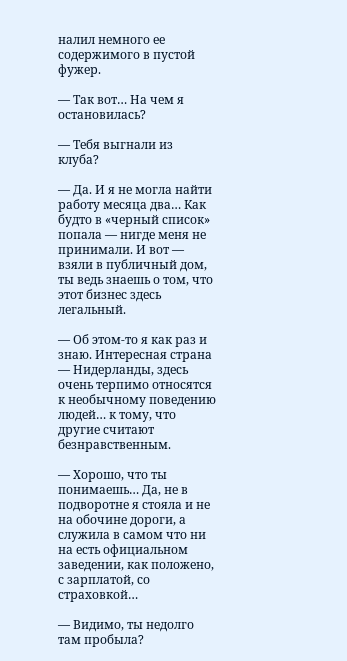налил немного ее содержимого в пустой фужер.

— Так вот… На чем я остановилась?

— Тебя выгнали из клуба?

— Да. И я не могла найти работу месяца два… Как будто в «черный список» попала — нигде меня не принимали. И вот — взяли в публичный дом, ты ведь знаешь о том, что этот бизнес здесь легальный.

— Об этом-то я как раз и знаю. Интересная страна — Нидерланды, здесь очень терпимо относятся к необычному поведению людей… к тому, что другие считают безнравственным.

— Хорошо, что ты понимаешь… Да, не в подворотне я стояла и не на обочине дороги, а служила в самом что ни на есть официальном заведении, как положено, с зарплатой, со страховкой…

— Видимо, ты недолго там пробыла?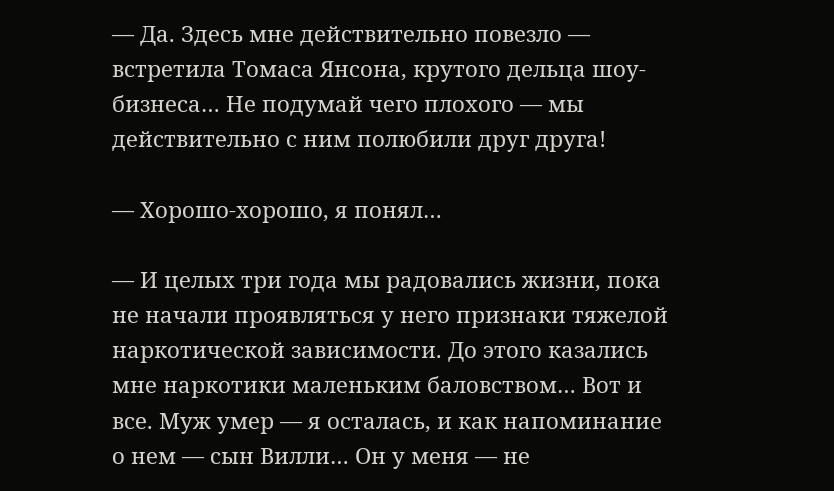— Да. Здесь мне действительно повезло — встретила Томаса Янсона, крутого дельца шоу-бизнеса… Не подумай чего плохого — мы действительно с ним полюбили друг друга!

— Хорошо-хорошо, я понял…

— И целых три года мы радовались жизни, пока не начали проявляться у него признаки тяжелой наркотической зависимости. До этого казались мне наркотики маленьким баловством… Вот и все. Муж умер — я осталась, и как напоминание о нем — сын Вилли… Он у меня — не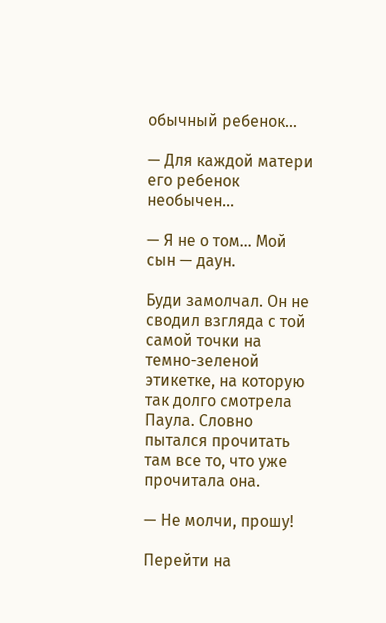обычный ребенок…

— Для каждой матери его ребенок необычен…

— Я не о том… Мой сын — даун.

Буди замолчал. Он не сводил взгляда с той самой точки на темно-зеленой этикетке, на которую так долго смотрела Паула. Словно пытался прочитать там все то, что уже прочитала она.

— Не молчи, прошу!

Перейти на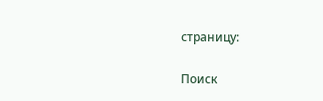страницу:

Поиск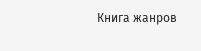Книга жанров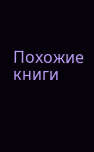Похожие книги